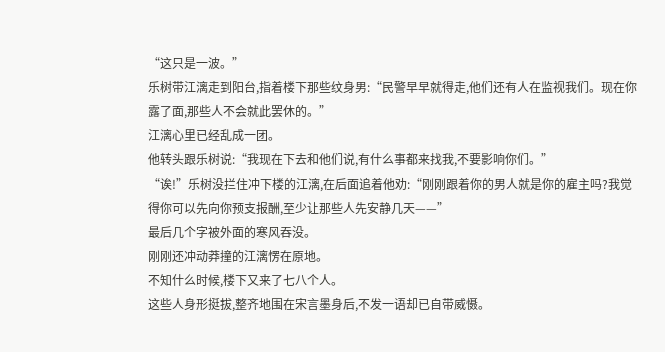“这只是一波。”
乐树带江漓走到阳台,指着楼下那些纹身男:“民警早早就得走,他们还有人在监视我们。现在你露了面,那些人不会就此罢休的。”
江漓心里已经乱成一团。
他转头跟乐树说:“我现在下去和他们说,有什么事都来找我,不要影响你们。”
“诶!”乐树没拦住冲下楼的江漓,在后面追着他劝:“刚刚跟着你的男人就是你的雇主吗?我觉得你可以先向你预支报酬,至少让那些人先安静几天——”
最后几个字被外面的寒风吞没。
刚刚还冲动莽撞的江漓愣在原地。
不知什么时候,楼下又来了七八个人。
这些人身形挺拔,整齐地围在宋言墨身后,不发一语却已自带威慑。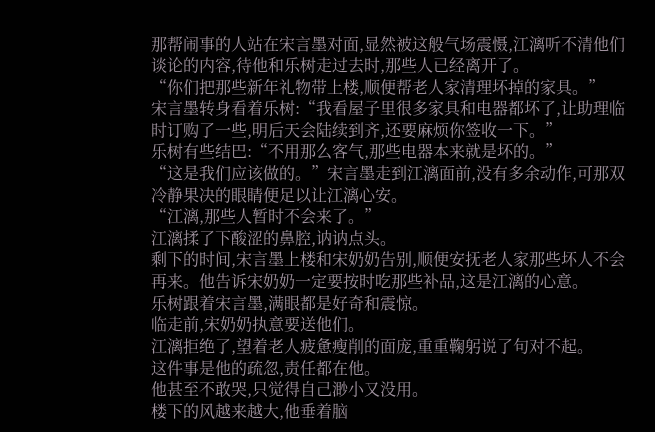那帮闹事的人站在宋言墨对面,显然被这般气场震慑,江漓听不清他们谈论的内容,待他和乐树走过去时,那些人已经离开了。
“你们把那些新年礼物带上楼,顺便帮老人家清理坏掉的家具。”
宋言墨转身看着乐树:“我看屋子里很多家具和电器都坏了,让助理临时订购了一些,明后天会陆续到齐,还要麻烦你签收一下。”
乐树有些结巴:“不用那么客气,那些电器本来就是坏的。”
“这是我们应该做的。”宋言墨走到江漓面前,没有多余动作,可那双冷静果决的眼睛便足以让江漓心安。
“江漓,那些人暂时不会来了。”
江漓揉了下酸涩的鼻腔,讷讷点头。
剩下的时间,宋言墨上楼和宋奶奶告别,顺便安抚老人家那些坏人不会再来。他告诉宋奶奶一定要按时吃那些补品,这是江漓的心意。
乐树跟着宋言墨,满眼都是好奇和震惊。
临走前,宋奶奶执意要送他们。
江漓拒绝了,望着老人疲惫瘦削的面庞,重重鞠躬说了句对不起。
这件事是他的疏忽,责任都在他。
他甚至不敢哭,只觉得自己渺小又没用。
楼下的风越来越大,他垂着脑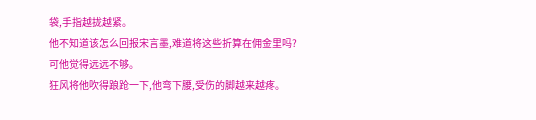袋,手指越拢越紧。
他不知道该怎么回报宋言墨,难道将这些折算在佣金里吗?
可他觉得远远不够。
狂风将他吹得踉跄一下,他弯下腰,受伤的脚越来越疼。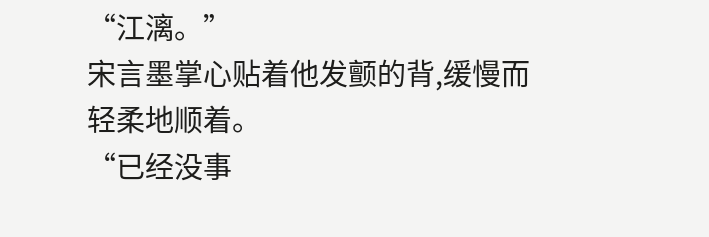“江漓。”
宋言墨掌心贴着他发颤的背,缓慢而轻柔地顺着。
“已经没事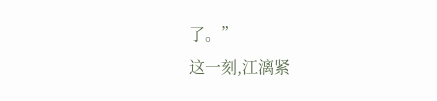了。”
这一刻,江漓紧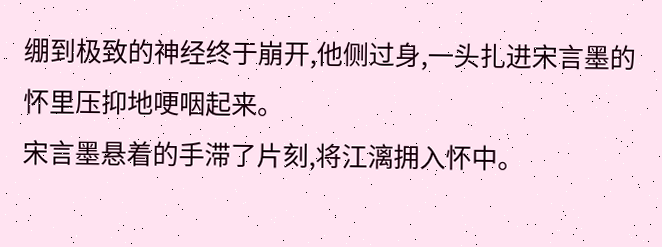绷到极致的神经终于崩开,他侧过身,一头扎进宋言墨的怀里压抑地哽咽起来。
宋言墨悬着的手滞了片刻,将江漓拥入怀中。